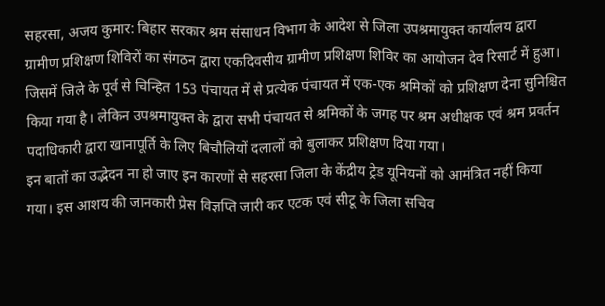सहरसा, अजय कुमार: बिहार सरकार श्रम संसाधन विभाग के आदेश से जिला उपश्रमायुक्त कार्यालय द्वारा ग्रामीण प्रशिक्षण शिविरों का संगठन द्वारा एकदिवसीय ग्रामीण प्रशिक्षण शिविर का आयोजन देव रिसार्ट में हुआ। जिसमें जिले के पूर्व से चिन्हित 153 पंचायत में से प्रत्येक पंचायत में एक-एक श्रमिकों को प्रशिक्षण देना सुनिश्चित किया गया है। लेकिन उपश्रमायुक्त के द्वारा सभी पंचायत से श्रमिकों के जगह पर श्रम अधीक्षक एवं श्रम प्रवर्तन पदाधिकारी द्वारा खानापूर्ति के लिए बिचौलियों दलालों को बुलाकर प्रशिक्षण दिया गया।
इन बातों का उद्भेदन ना हो जाए इन कारणों से सहरसा जिला के केंद्रीय ट्रेड यूनियनों को आमंत्रित नहीं किया गया। इस आशय की जानकारी प्रेस विज्ञप्ति जारी कर एटक एवं सीटू के जिला सचिव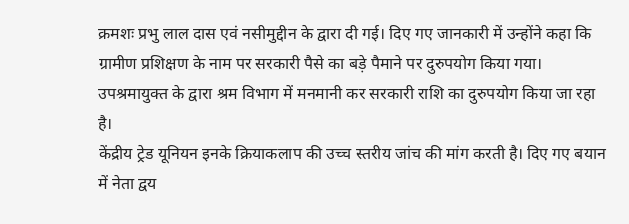क्रमशः प्रभु लाल दास एवं नसीमुद्दीन के द्वारा दी गई। दिए गए जानकारी में उन्होंने कहा कि ग्रामीण प्रशिक्षण के नाम पर सरकारी पैसे का बड़े पैमाने पर दुरुपयोग किया गया। उपश्रमायुक्त के द्वारा श्रम विभाग में मनमानी कर सरकारी राशि का दुरुपयोग किया जा रहा है।
केंद्रीय ट्रेड यूनियन इनके क्रियाकलाप की उच्च स्तरीय जांच की मांग करती है। दिए गए बयान में नेता द्वय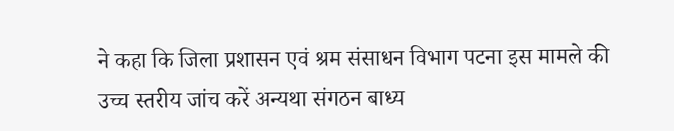ने कहा कि जिला प्रशासन एवं श्रम संसाधन विभाग पटना इस मामले की उच्च स्तरीय जांच करें अन्यथा संगठन बाध्य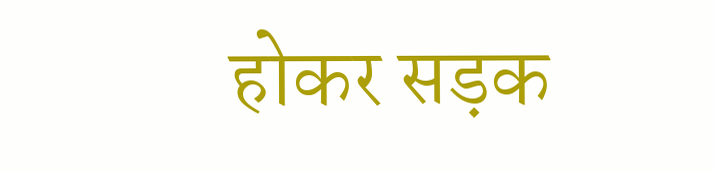होकर सड़क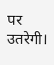पर उतरेगी।